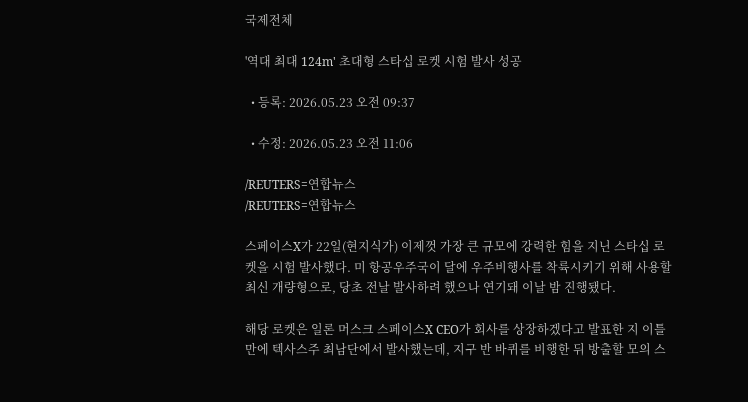국제전체

'역대 최대 124m' 초대형 스타십 로켓 시험 발사 성공

  • 등록: 2026.05.23 오전 09:37

  • 수정: 2026.05.23 오전 11:06

/REUTERS=연합뉴스
/REUTERS=연합뉴스

스페이스X가 22일(현지식가) 이제껏 가장 큰 규모에 강력한 힘을 지닌 스타십 로켓을 시험 발사했다. 미 항공우주국이 달에 우주비행사를 착륙시키기 위해 사용할 최신 개량형으로, 당초 전날 발사하려 했으나 연기돼 이날 밤 진행됐다.

해당 로켓은 일론 머스크 스페이스X CEO가 회사를 상장하겠다고 발표한 지 이틀 만에 텍사스주 최남단에서 발사했는데, 지구 반 바퀴를 비행한 뒤 방출할 모의 스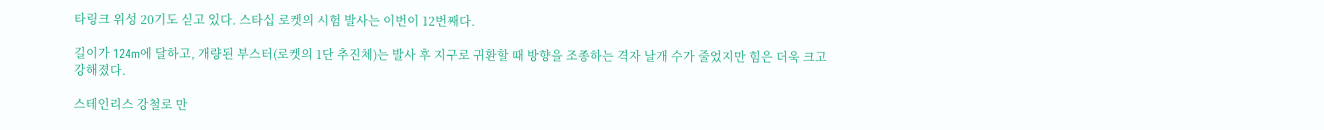타링크 위성 20기도 싣고 있다. 스타십 로켓의 시험 발사는 이번이 12번째다.

길이가 124m에 달하고, 개량된 부스터(로켓의 1단 추진체)는 발사 후 지구로 귀환할 때 방향을 조종하는 격자 날개 수가 줄었지만 힘은 더욱 크고 강해졌다.

스테인리스 강철로 만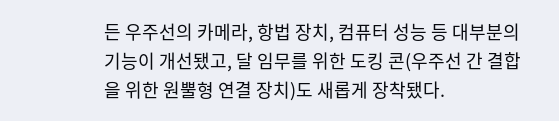든 우주선의 카메라, 항법 장치, 컴퓨터 성능 등 대부분의 기능이 개선됐고, 달 임무를 위한 도킹 콘(우주선 간 결합을 위한 원뿔형 연결 장치)도 새롭게 장착됐다.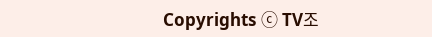Copyrights ⓒ TV조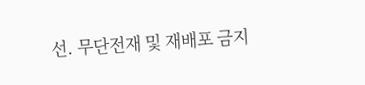선. 무단전재 및 재배포 금지